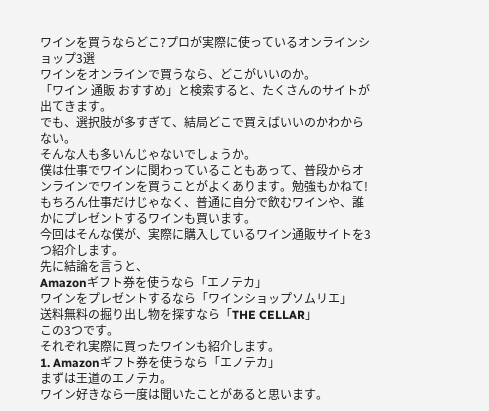ワインを買うならどこ?プロが実際に使っているオンラインショップ3選
ワインをオンラインで買うなら、どこがいいのか。
「ワイン 通販 おすすめ」と検索すると、たくさんのサイトが出てきます。
でも、選択肢が多すぎて、結局どこで買えばいいのかわからない。
そんな人も多いんじゃないでしょうか。
僕は仕事でワインに関わっていることもあって、普段からオンラインでワインを買うことがよくあります。勉強もかねて!
もちろん仕事だけじゃなく、普通に自分で飲むワインや、誰かにプレゼントするワインも買います。
今回はそんな僕が、実際に購入しているワイン通販サイトを3つ紹介します。
先に結論を言うと、
Amazonギフト券を使うなら「エノテカ」
ワインをプレゼントするなら「ワインショップソムリエ」
送料無料の掘り出し物を探すなら「THE CELLAR」
この3つです。
それぞれ実際に買ったワインも紹介します。
1. Amazonギフト券を使うなら「エノテカ」
まずは王道のエノテカ。
ワイン好きなら一度は聞いたことがあると思います。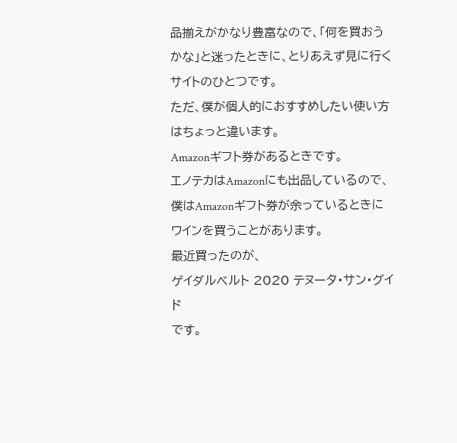品揃えがかなり豊富なので、「何を買おうかな」と迷ったときに、とりあえず見に行くサイトのひとつです。
ただ、僕が個人的におすすめしたい使い方はちょっと違います。
Amazonギフト券があるときです。
エノテカはAmazonにも出品しているので、僕はAmazonギフト券が余っているときにワインを買うことがあります。
最近買ったのが、
ゲイダルベルト 2020 テヌータ・サン・グイド
です。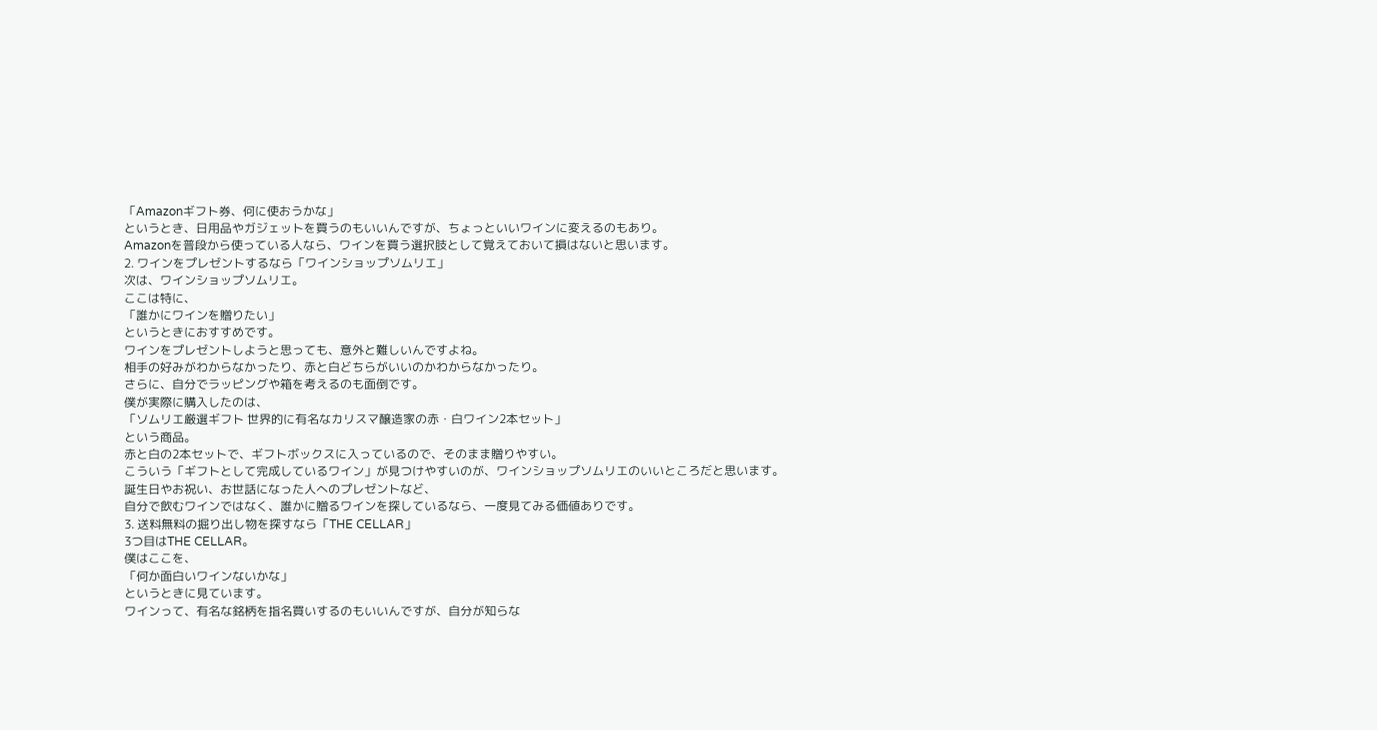「Amazonギフト券、何に使おうかな」
というとき、日用品やガジェットを買うのもいいんですが、ちょっといいワインに変えるのもあり。
Amazonを普段から使っている人なら、ワインを買う選択肢として覚えておいて損はないと思います。
2. ワインをプレゼントするなら「ワインショップソムリエ」
次は、ワインショップソムリエ。
ここは特に、
「誰かにワインを贈りたい」
というときにおすすめです。
ワインをプレゼントしようと思っても、意外と難しいんですよね。
相手の好みがわからなかったり、赤と白どちらがいいのかわからなかったり。
さらに、自分でラッピングや箱を考えるのも面倒です。
僕が実際に購入したのは、
「ソムリエ厳選ギフト 世界的に有名なカリスマ醸造家の赤・白ワイン2本セット」
という商品。
赤と白の2本セットで、ギフトボックスに入っているので、そのまま贈りやすい。
こういう「ギフトとして完成しているワイン」が見つけやすいのが、ワインショップソムリエのいいところだと思います。
誕生日やお祝い、お世話になった人へのプレゼントなど、
自分で飲むワインではなく、誰かに贈るワインを探しているなら、一度見てみる価値ありです。
3. 送料無料の掘り出し物を探すなら「THE CELLAR」
3つ目はTHE CELLAR。
僕はここを、
「何か面白いワインないかな」
というときに見ています。
ワインって、有名な銘柄を指名買いするのもいいんですが、自分が知らな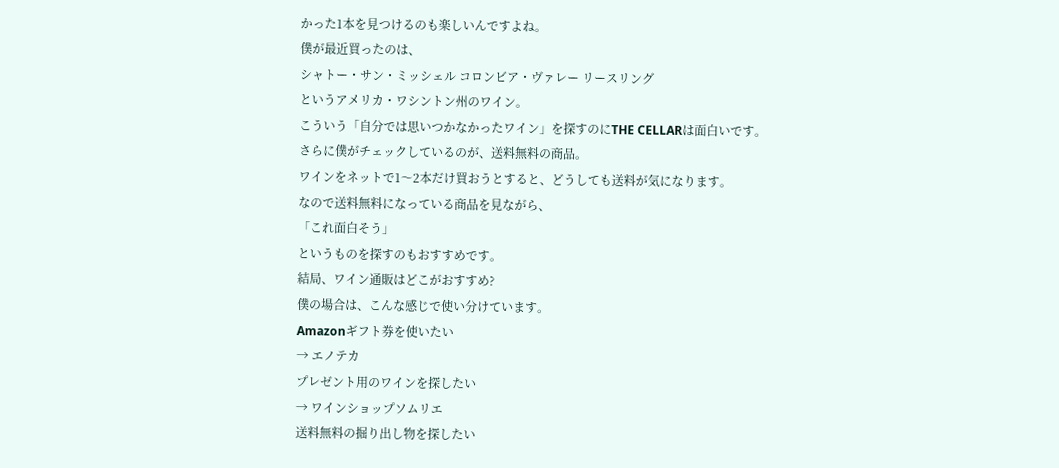かった1本を見つけるのも楽しいんですよね。
僕が最近買ったのは、
シャトー・サン・ミッシェル コロンビア・ヴァレー リースリング
というアメリカ・ワシントン州のワイン。
こういう「自分では思いつかなかったワイン」を探すのにTHE CELLARは面白いです。
さらに僕がチェックしているのが、送料無料の商品。
ワインをネットで1〜2本だけ買おうとすると、どうしても送料が気になります。
なので送料無料になっている商品を見ながら、
「これ面白そう」
というものを探すのもおすすめです。
結局、ワイン通販はどこがおすすめ?
僕の場合は、こんな感じで使い分けています。
Amazonギフト券を使いたい
→ エノテカ
プレゼント用のワインを探したい
→ ワインショップソムリエ
送料無料の掘り出し物を探したい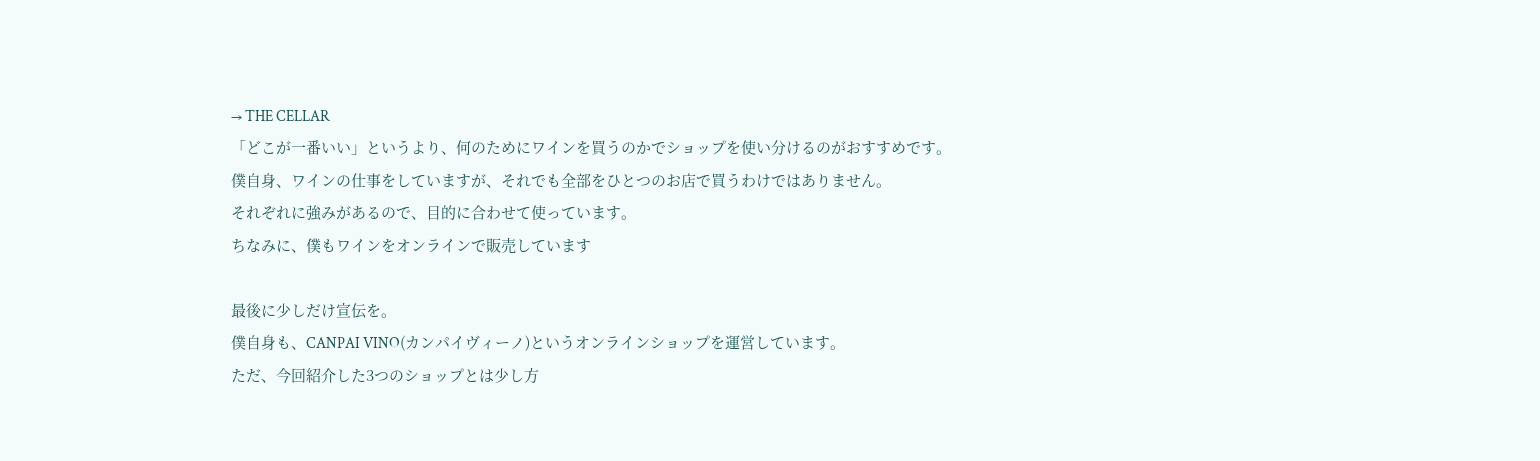→ THE CELLAR
「どこが一番いい」というより、何のためにワインを買うのかでショップを使い分けるのがおすすめです。
僕自身、ワインの仕事をしていますが、それでも全部をひとつのお店で買うわけではありません。
それぞれに強みがあるので、目的に合わせて使っています。
ちなみに、僕もワインをオンラインで販売しています

最後に少しだけ宣伝を。
僕自身も、CANPAI VINO(カンパイヴィーノ)というオンラインショップを運営しています。
ただ、今回紹介した3つのショップとは少し方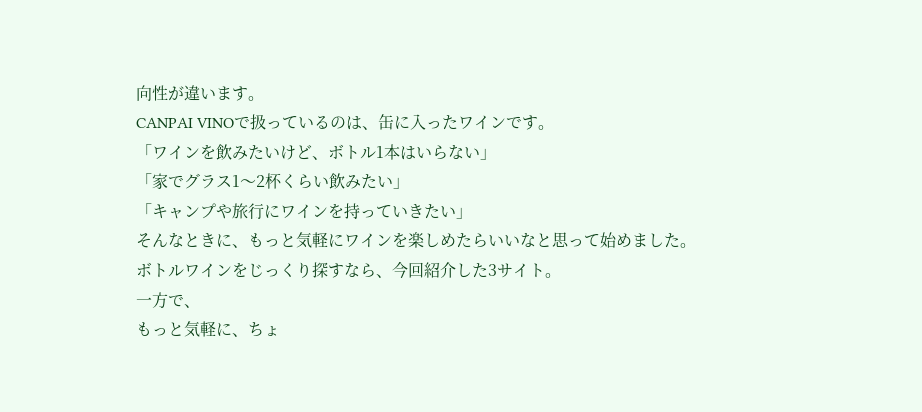向性が違います。
CANPAI VINOで扱っているのは、缶に入ったワインです。
「ワインを飲みたいけど、ボトル1本はいらない」
「家でグラス1〜2杯くらい飲みたい」
「キャンプや旅行にワインを持っていきたい」
そんなときに、もっと気軽にワインを楽しめたらいいなと思って始めました。
ボトルワインをじっくり探すなら、今回紹介した3サイト。
一方で、
もっと気軽に、ちょ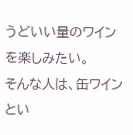うどいい量のワインを楽しみたい。
そんな人は、缶ワインとい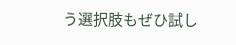う選択肢もぜひ試し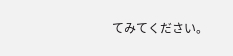てみてください。